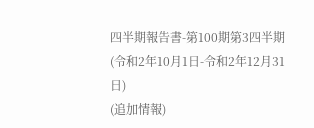四半期報告書-第100期第3四半期(令和2年10月1日-令和2年12月31日)
(追加情報)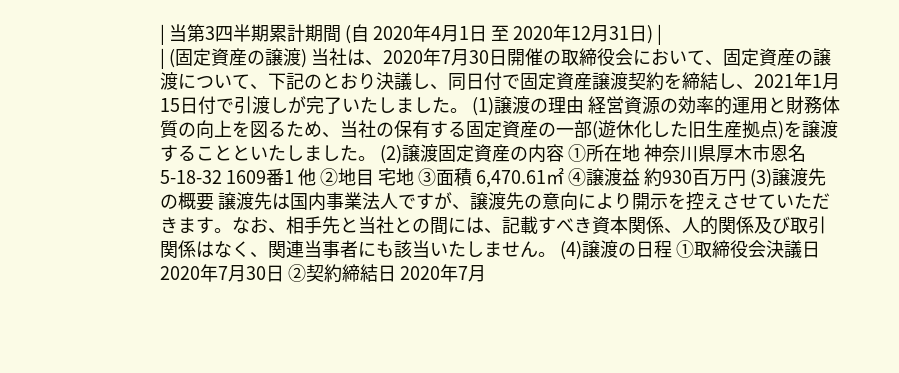| 当第3四半期累計期間 (自 2020年4月1日 至 2020年12月31日) |
| (固定資産の譲渡) 当社は、2020年7月30日開催の取締役会において、固定資産の譲渡について、下記のとおり決議し、同日付で固定資産譲渡契約を締結し、2021年1月15日付で引渡しが完了いたしました。 (1)譲渡の理由 経営資源の効率的運用と財務体質の向上を図るため、当社の保有する固定資産の一部(遊休化した旧生産拠点)を譲渡することといたしました。 (2)譲渡固定資産の内容 ①所在地 神奈川県厚木市恩名5-18-32 1609番1 他 ②地目 宅地 ③面積 6,470.61㎡ ④譲渡益 約930百万円 (3)譲渡先の概要 譲渡先は国内事業法人ですが、譲渡先の意向により開示を控えさせていただきます。なお、相手先と当社との間には、記載すべき資本関係、人的関係及び取引関係はなく、関連当事者にも該当いたしません。 (4)譲渡の日程 ①取締役会決議日 2020年7月30日 ②契約締結日 2020年7月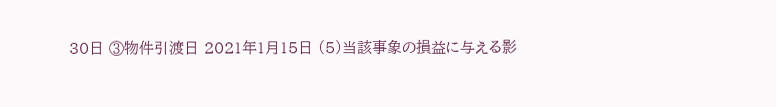30日 ③物件引渡日 2021年1月15日 (5)当該事象の損益に与える影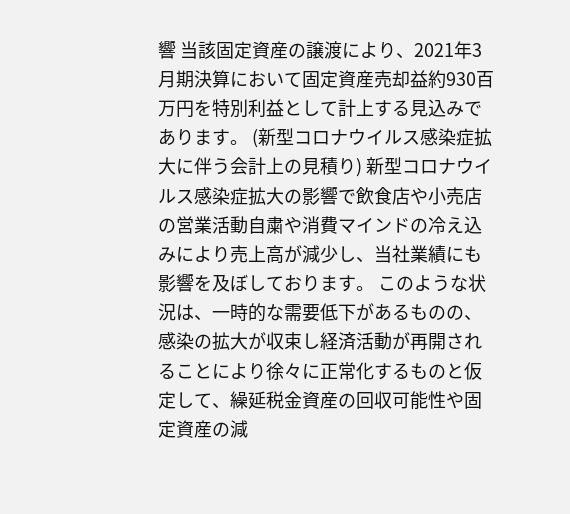響 当該固定資産の譲渡により、2021年3月期決算において固定資産売却益約930百万円を特別利益として計上する見込みであります。 (新型コロナウイルス感染症拡大に伴う会計上の見積り) 新型コロナウイルス感染症拡大の影響で飲食店や小売店の営業活動自粛や消費マインドの冷え込みにより売上高が減少し、当社業績にも影響を及ぼしております。 このような状況は、一時的な需要低下があるものの、感染の拡大が収束し経済活動が再開されることにより徐々に正常化するものと仮定して、繰延税金資産の回収可能性や固定資産の減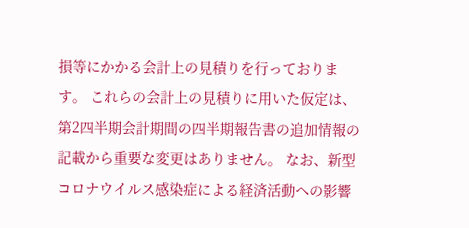損等にかかる会計上の見積りを行っております。 これらの会計上の見積りに用いた仮定は、第2四半期会計期間の四半期報告書の追加情報の記載から重要な変更はありません。 なお、新型コロナウイルス感染症による経済活動への影響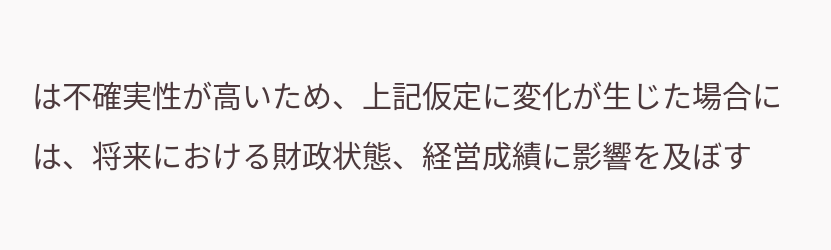は不確実性が高いため、上記仮定に変化が生じた場合には、将来における財政状態、経営成績に影響を及ぼす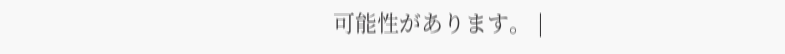可能性があります。 |